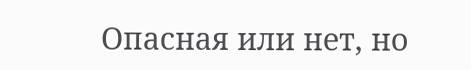Опасная или нет, но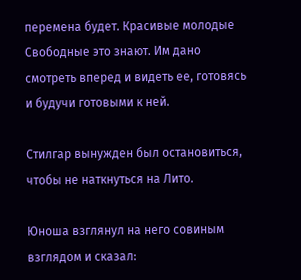перемена будет. Красивые молодые Свободные это знают. Им дано смотреть вперед и видеть ее, готовясь и будучи готовыми к ней.

Стилгар вынужден был остановиться, чтобы не наткнуться на Лито.

Юноша взглянул на него совиным взглядом и сказал: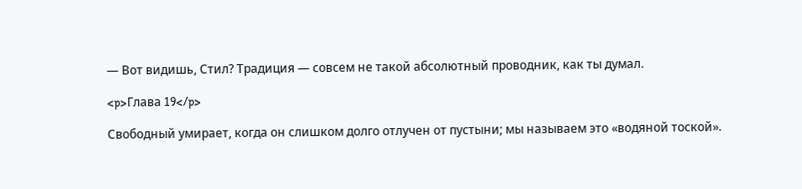— Вот видишь, Стил? Традиция — совсем не такой абсолютный проводник, как ты думал.

<p>Глава 19</p>

Свободный умирает, когда он слишком долго отлучен от пустыни; мы называем это «водяной тоской».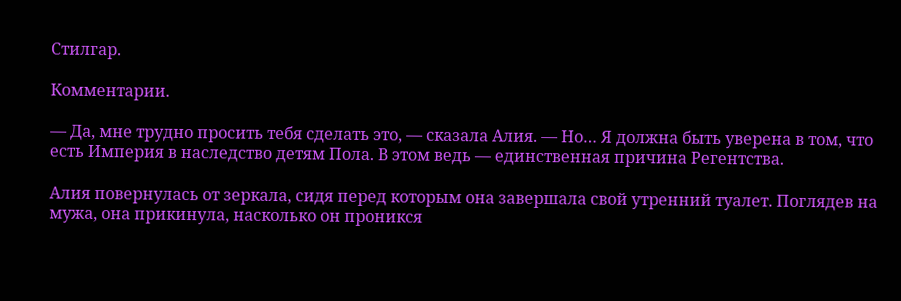Стилгар.

Комментарии.

— Да, мне трудно просить тебя сделать это, — сказала Алия. — Но… Я должна быть уверена в том, что есть Империя в наследство детям Пола. В этом ведь — единственная причина Регентства.

Алия повернулась от зеркала, сидя перед которым она завершала свой утренний туалет. Поглядев на мужа, она прикинула, насколько он проникся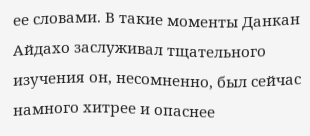ее словами. В такие моменты Данкан Айдахо заслуживал тщательного изучения он, несомненно, был сейчас намного хитрее и опаснее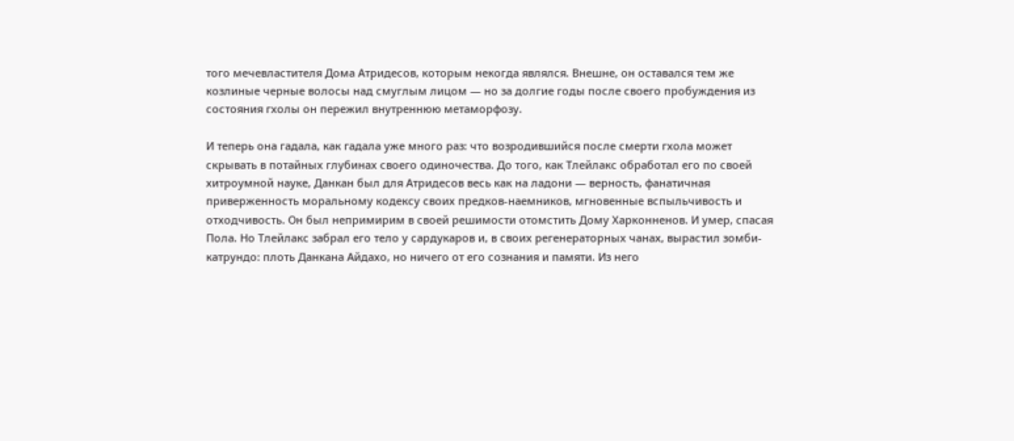того мечевластителя Дома Атридесов, которым некогда являлся. Внешне, он оставался тем же козлиные черные волосы над смуглым лицом — но за долгие годы после своего пробуждения из состояния гхолы он пережил внутреннюю метаморфозу.

И теперь она гадала, как гадала уже много раз: что возродившийся после смерти гхола может скрывать в потайных глубинах своего одиночества. До того, как Тлейлакс обработал его по своей хитроумной науке, Данкан был для Атридесов весь как на ладони — верность, фанатичная приверженность моральному кодексу своих предков-наемников, мгновенные вспыльчивость и отходчивость. Он был непримирим в своей решимости отомстить Дому Харконненов. И умер, спасая Пола. Но Тлейлакс забрал его тело у сардукаров и, в своих регенераторных чанах, вырастил зомби-катрундо: плоть Данкана Айдахо, но ничего от его сознания и памяти. Из него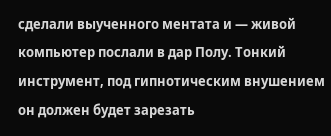сделали выученного ментата и — живой компьютер послали в дар Полу. Тонкий инструмент, под гипнотическим внушением он должен будет зарезать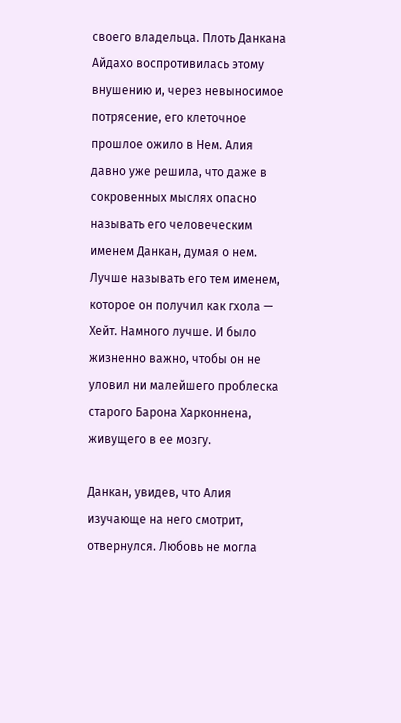своего владельца. Плоть Данкана Айдахо воспротивилась этому внушению и, через невыносимое потрясение, его клеточное прошлое ожило в Нем. Алия давно уже решила, что даже в сокровенных мыслях опасно называть его человеческим именем Данкан, думая о нем. Лучше называть его тем именем, которое он получил как гхола — Хейт. Намного лучше. И было жизненно важно, чтобы он не уловил ни малейшего проблеска старого Барона Харконнена, живущего в ее мозгу.

Данкан, увидев, что Алия изучающе на него смотрит, отвернулся. Любовь не могла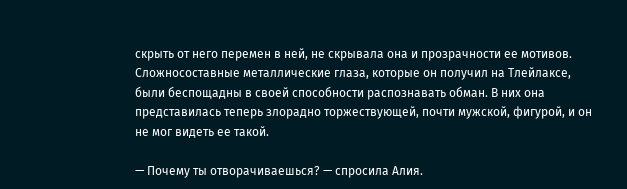скрыть от него перемен в ней, не скрывала она и прозрачности ее мотивов. Сложносоставные металлические глаза, которые он получил на Тлейлаксе, были беспощадны в своей способности распознавать обман. В них она представилась теперь злорадно торжествующей, почти мужской, фигурой, и он не мог видеть ее такой.

— Почему ты отворачиваешься? — спросила Алия.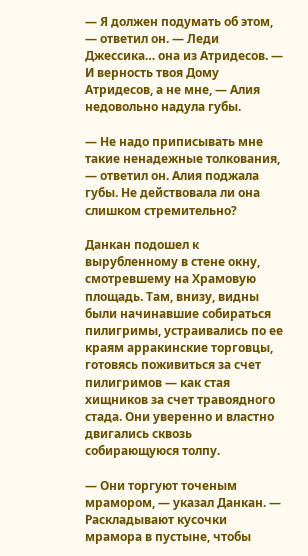— Я должен подумать об этом, — ответил он. — Леди Джессика… она из Атридесов. — И верность твоя Дому Атридесов, а не мне, — Алия недовольно надула губы.

— Не надо приписывать мне такие ненадежные толкования, — ответил он. Алия поджала губы. Не действовала ли она слишком стремительно?

Данкан подошел к вырубленному в стене окну, смотревшему на Храмовую площадь. Там, внизу, видны были начинавшие собираться пилигримы, устраивались по ее краям арракинские торговцы, готовясь поживиться за счет пилигримов — как стая хищников за счет травоядного стада. Они уверенно и властно двигались сквозь собирающуюся толпу.

— Они торгуют точеным мрамором, — указал Данкан. — Раскладывают кусочки мрамора в пустыне, чтобы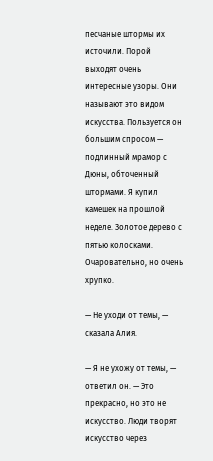песчаные штормы их источили. Порой выходят очень интересные узоры. Они называют это видом искусства. Пользуется он большим спросом — подлинный мрамор с Дюны, обточенный штормами. Я купил камешек на прошлой неделе. Золотое дерево с пятью колосками. Очаровательно, но очень хрупко.

— Не уходи от темы, — сказала Алия.

— Я не ухожу от темы, — ответил он. — Это прекрасно, но это не искусство. Люди творят искусство через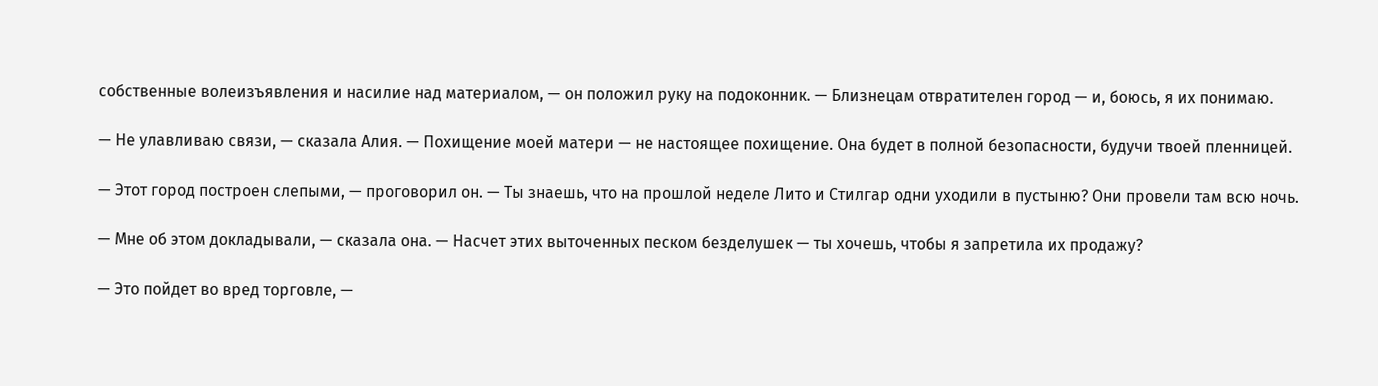собственные волеизъявления и насилие над материалом, — он положил руку на подоконник. — Близнецам отвратителен город — и, боюсь, я их понимаю.

— Не улавливаю связи, — сказала Алия. — Похищение моей матери — не настоящее похищение. Она будет в полной безопасности, будучи твоей пленницей.

— Этот город построен слепыми, — проговорил он. — Ты знаешь, что на прошлой неделе Лито и Стилгар одни уходили в пустыню? Они провели там всю ночь.

— Мне об этом докладывали, — сказала она. — Насчет этих выточенных песком безделушек — ты хочешь, чтобы я запретила их продажу?

— Это пойдет во вред торговле, —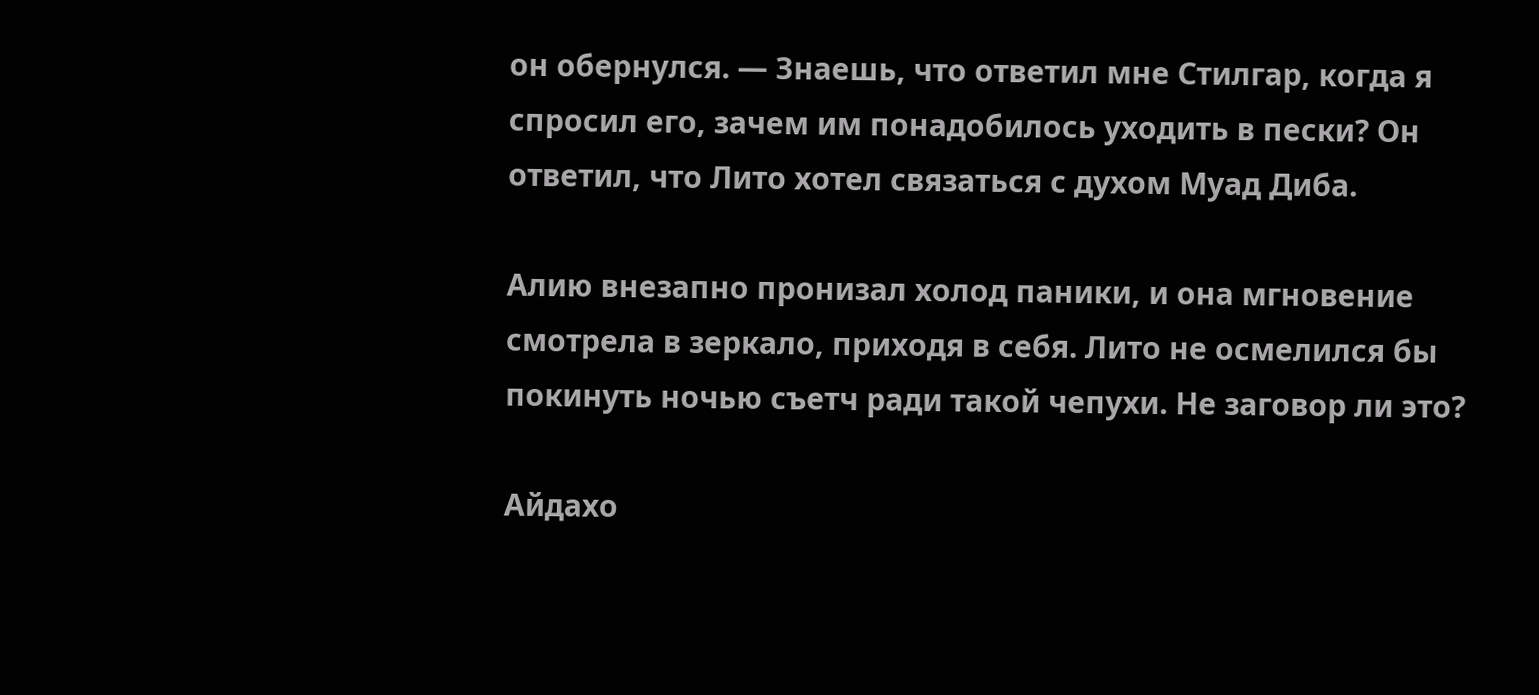он обернулся. — Знаешь, что ответил мне Стилгар, когда я спросил его, зачем им понадобилось уходить в пески? Он ответил, что Лито хотел связаться с духом Муад Диба.

Алию внезапно пронизал холод паники, и она мгновение смотрела в зеркало, приходя в себя. Лито не осмелился бы покинуть ночью съетч ради такой чепухи. Не заговор ли это?

Айдахо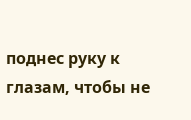поднес руку к глазам, чтобы не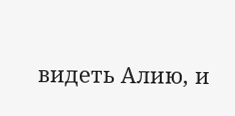видеть Алию, и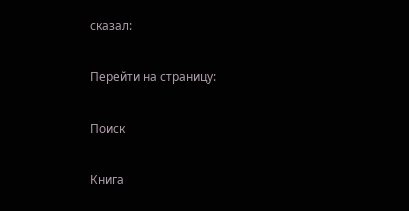сказал:

Перейти на страницу:

Поиск

Книга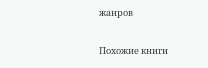жанров

Похожие книги